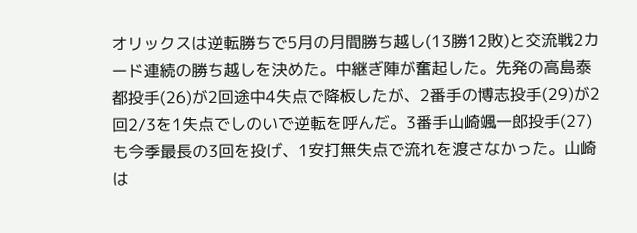オリックスは逆転勝ちで5月の月間勝ち越し(13勝12敗)と交流戦2カード連続の勝ち越しを決めた。中継ぎ陣が奮起した。先発の高島泰都投手(26)が2回途中4失点で降板したが、2番手の博志投手(29)が2回2/3を1失点でしのいで逆転を呼んだ。3番手山崎颯一郎投手(27)も今季最長の3回を投げ、1安打無失点で流れを渡さなかった。山崎は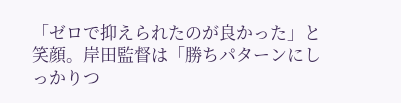「ゼロで抑えられたのが良かった」と笑顔。岸田監督は「勝ちパターンにしっかりつ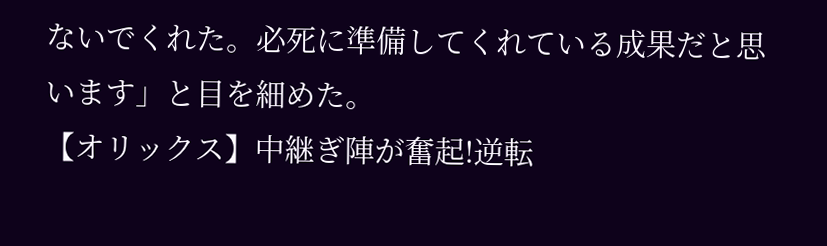ないでくれた。必死に準備してくれている成果だと思います」と目を細めた。
【オリックス】中継ぎ陣が奮起!逆転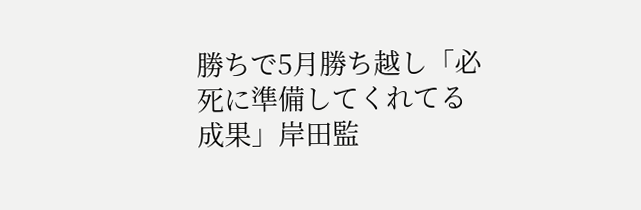勝ちで5月勝ち越し「必死に準備してくれてる成果」岸田監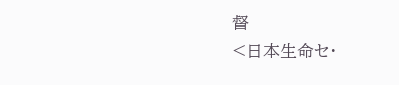督
<日本生命セ・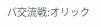パ交流戦:オリック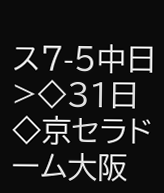ス7-5中日>◇31日◇京セラドーム大阪